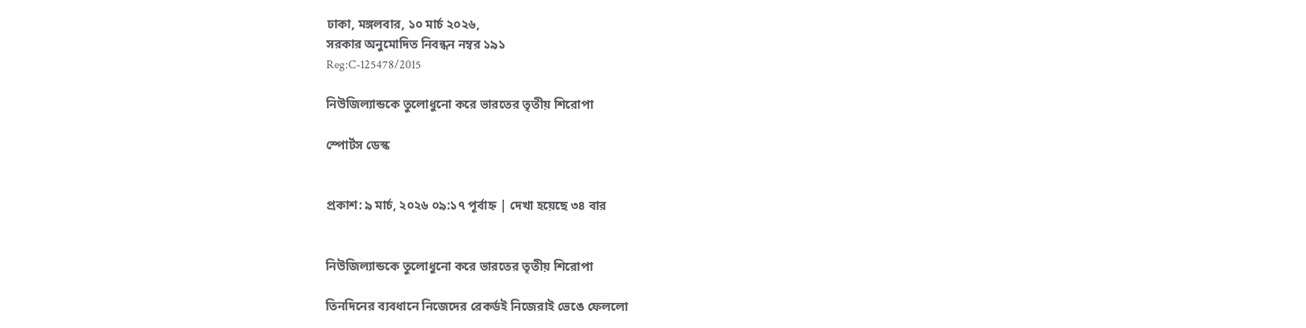ঢাকা, মঙ্গলবার, ১০ মার্চ ২০২৬,
সরকার অনুমোদিত নিবন্ধন নম্বর ১৯১
Reg:C-125478/2015

নিউজিল্যান্ডকে তুলোধুনো করে ভারতের তৃতীয় শিরোপা

স্পোর্টস ডেস্ক


প্রকাশ: ৯ মার্চ, ২০২৬ ০৯:১৭ পূর্বাহ্ন | দেখা হয়েছে ৩৪ বার


নিউজিল্যান্ডকে তুলোধুনো করে ভারতের তৃতীয় শিরোপা

তিনদিনের ব্যবধানে নিজেদের রেকর্ডই নিজেরাই ভেঙে ফেললো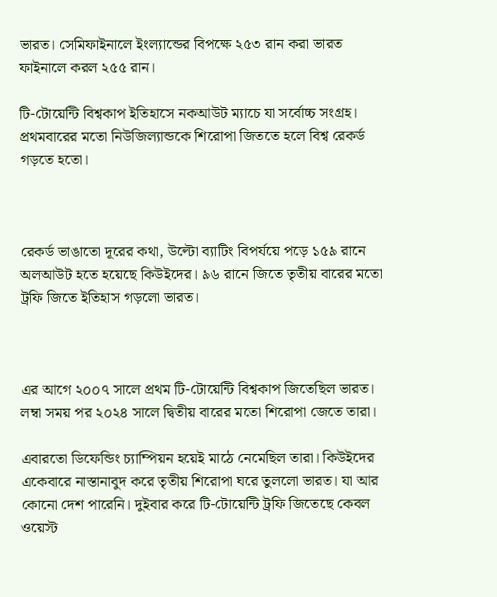ভারত। সেমিফাইনালে ইংল্যান্ডের বিপক্ষে ২৫৩ রান করা ভারত ফাইনালে করল ২৫৫ রান।

টি-টোয়েন্টি বিশ্বকাপ ইতিহাসে নকআউট ম্যাচে যা সর্বোচ্চ সংগ্রহ। প্রথমবারের মতো নিউজিল্যান্ডকে শিরোপা জিততে হলে বিশ্ব রেকর্ড গড়তে হতো।



রেকর্ড ভাঙাতো দূরের কথা, উল্টো ব্যাটিং বিপর্যয়ে পড়ে ১৫৯ রানে অলআউট হতে হয়েছে কিউইদের। ৯৬ রানে জিতে তৃতীয় বারের মতো ট্রফি জিতে ইতিহাস গড়লো ভারত।



এর আগে ২০০৭ সালে প্রথম টি-টোয়েন্টি বিশ্বকাপ জিতেছিল ভারত। লম্বা সময় পর ২০২৪ সালে দ্বিতীয় বারের মতো শিরোপা জেতে তারা।

এবারতো ডিফেন্ডিং চ্যাম্পিয়ন হয়েই মাঠে নেমেছিল তারা। কিউইদের একেবারে নাস্তানাবুদ করে তৃতীয় শিরোপা ঘরে তুললো ভারত। যা আর কোনো দেশ পারেনি। দুইবার করে টি-টোয়েন্টি ট্রফি জিতেছে কেবল ওয়েস্ট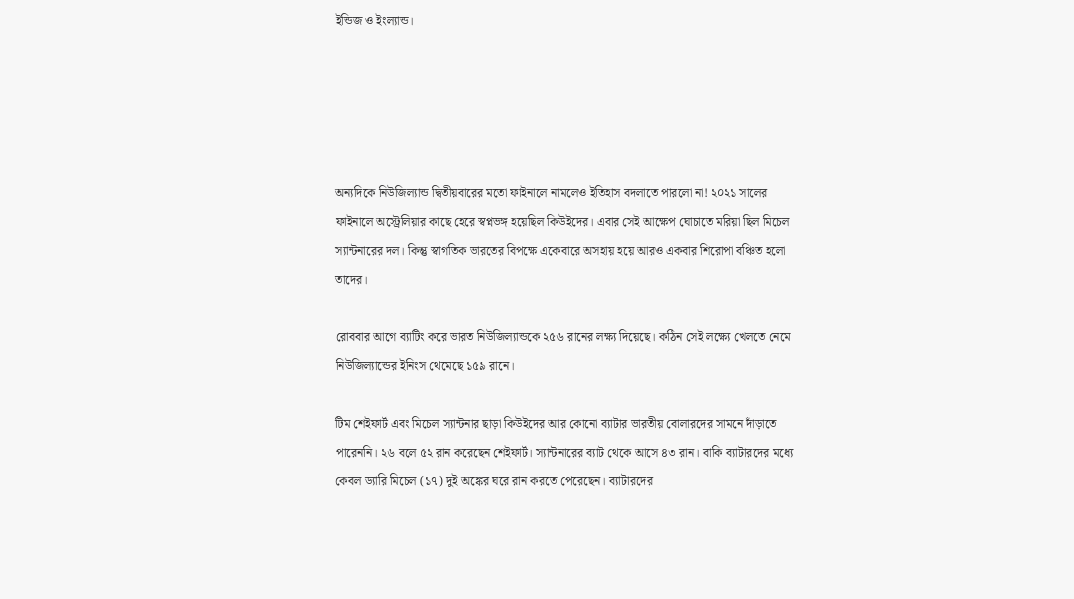ইন্ডিজ ও ইংল্যান্ড।





অন্যদিকে নিউজিল্যান্ড দ্বিতীয়বারের মতো ফাইনালে নামলেও ইতিহাস বদলাতে পারলো না! ২০২১ সালের ফাইনালে অস্ট্রেলিয়ার কাছে হেরে স্বপ্নভঙ্গ হয়েছিল কিউইদের। এবার সেই আক্ষেপ ঘোচাতে মরিয়া ছিল মিচেল স্যান্টনারের দল। কিন্তু স্বাগতিক ভারতের বিপক্ষে একেবারে অসহায় হয়ে আরও একবার শিরোপা বঞ্চিত হলো তাদের।

রোববার আগে ব্যাটিং করে ভারত নিউজিল্যান্ডকে ২৫৬ রানের লক্ষ্য দিয়েছে। কঠিন সেই লক্ষ্যে খেলতে নেমে নিউজিল্যান্ডের ইনিংস থেমেছে ১৫৯ রানে।

টিম শেইফার্ট এবং মিচেল স্যান্টনার ছাড়া কিউইদের আর কোনো ব্যাটার ভারতীয় বোলারদের সামনে দাঁড়াতে পারেননি। ২৬ বলে ৫২ রান করেছেন শেইফার্ট। স্যান্টনারের ব্যাট থেকে আসে ৪৩ রান। বাকি ব্যাটারদের মধ্যে কেবল ড্যারি মিচেল (১৭) দুই অঙ্কের ঘরে রান করতে পেরেছেন। ব্যাটারদের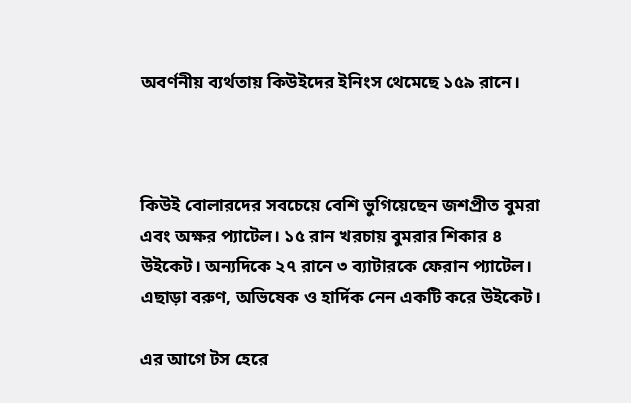অবর্ণনীয় ব্যর্থতায় কিউইদের ইনিংস থেমেছে ১৫৯ রানে।



কিউই বোলারদের সবচেয়ে বেশি ভুগিয়েছেন জশপ্রীত বুমরা এবং অক্ষর প্যাটেল। ১৫ রান খরচায় বুমরার শিকার ৪ উইকেট। অন্যদিকে ২৭ রানে ৩ ব্যাটারকে ফেরান প্যাটেল। এছাড়া বরুণ, অভিষেক ও হার্দিক নেন একটি করে উইকেট।

এর আগে টস হেরে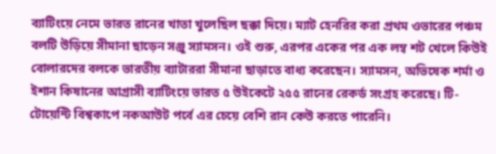ব্যাটিংয়ে নেমে ভারত রানের খাতা খুলেছিল ছক্কা দিয়ে। ম্যাট হেনরির করা প্রথম ওভারের পঞ্চম বলটি উড়িয়ে সীমানা ছাড়েন সঞ্জু স্যামসন। ওই শুরু, এরপর একের পর এক লম্ব শট খেলে কিউই বোলারদের বলকে ভারতীয় ব্যাটাররা সীমানা ছাড়াতে বাধ্য করেছেন। স্যামসন, অভিষেক শর্মা ও ইশান কিষানের আগ্রাসী ব্যাটিংয়ে ভারত ৫ উইকেটে ২৫৫ রানের রেকর্ড সংগ্রহ করেছে। টি-টোয়েন্টি বিশ্বকাপে নকআউট পর্বে এর চেয়ে বেশি রান কেউ করতে পারেনি।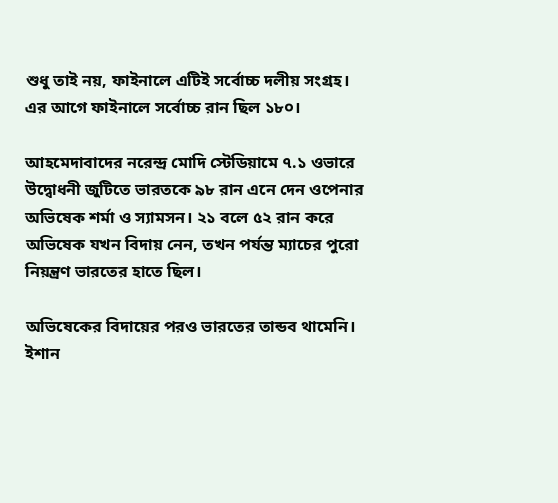শুধু তাই নয়, ফাইনালে এটিই সর্বোচ্চ দলীয় সংগ্রহ। এর আগে ফাইনালে সর্বোচ্চ রান ছিল ১৮০।

আহমেদাবাদের নরেন্দ্র মোদি স্টেডিয়ামে ৭.১ ওভারে উদ্বোধনী জুটিতে ভারতকে ৯৮ রান এনে দেন ওপেনার অভিষেক শর্মা ও স্যামসন। ২১ বলে ৫২ রান করে অভিষেক যখন বিদায় নেন, তখন পর্যন্ত ম্যাচের পুরো নিয়ন্ত্রণ ভারতের হাতে ছিল।

অভিষেকের বিদায়ের পরও ভারতের তান্ডব থামেনি। ইশান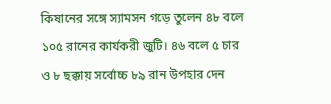কিষানের সঙ্গে স্যামসন গড়ে তুলেন ৪৮ বলে ১০৫ রানের কার্যকরী জুটি। ৪৬ বলে ৫ চার ও ৮ ছক্কায় সর্বোচ্চ ৮৯ রান উপহার দেন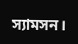স্যামসন।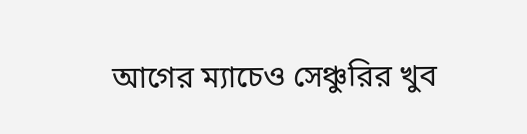আগের ম্যাচেও সেঞ্চুরির খুব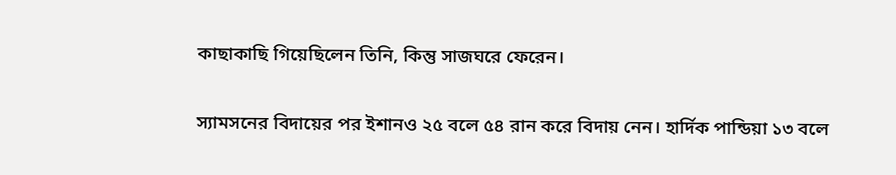কাছাকাছি গিয়েছিলেন তিনি, কিন্তু সাজঘরে ফেরেন।

স্যামসনের বিদায়ের পর ইশানও ২৫ বলে ৫৪ রান করে বিদায় নেন। হার্দিক পান্ডিয়া ১৩ বলে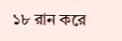১৮ রান করে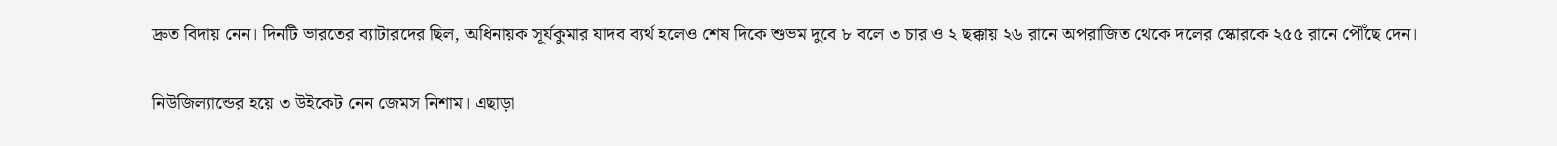দ্রুত বিদায় নেন। দিনটি ভারতের ব্যাটারদের ছিল, অধিনায়ক সূর্যকুমার যাদব ব্যর্থ হলেও শেষ দিকে শুভম দুবে ৮ বলে ৩ চার ও ২ ছক্কায় ২৬ রানে অপরাজিত থেকে দলের স্কোরকে ২৫৫ রানে পৌঁছে দেন।

নিউজিল্যান্ডের হয়ে ৩ উইকেট নেন জেমস নিশাম। এছাড়া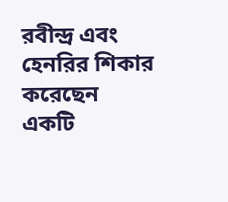রবীন্দ্র এবং হেনরির শিকার করেছেন একটি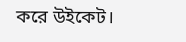করে উইকেট।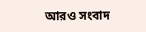আরও সংবাদ